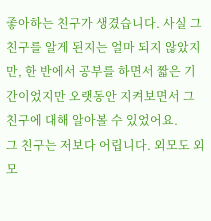좋아하는 친구가 생겼습니다. 사실 그 친구를 알게 된지는 얼마 되지 않았지만, 한 반에서 공부를 하면서 짧은 기간이었지만 오랫동안 지켜보면서 그 친구에 대해 알아볼 수 있었어요.
그 친구는 저보다 어립니다. 외모도 외모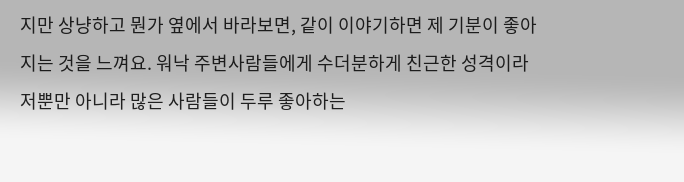지만 상냥하고 뭔가 옆에서 바라보면, 같이 이야기하면 제 기분이 좋아지는 것을 느껴요. 워낙 주변사람들에게 수더분하게 친근한 성격이라 저뿐만 아니라 많은 사람들이 두루 좋아하는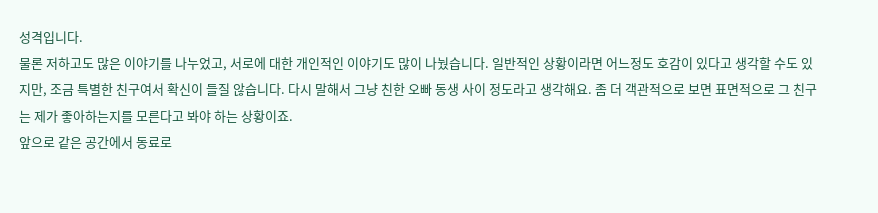성격입니다.
물론 저하고도 많은 이야기를 나누었고, 서로에 대한 개인적인 이야기도 많이 나눴습니다. 일반적인 상황이라면 어느정도 호감이 있다고 생각할 수도 있지만, 조금 특별한 친구여서 확신이 들질 않습니다. 다시 말해서 그냥 친한 오빠 동생 사이 정도라고 생각해요. 좀 더 객관적으로 보면 표면적으로 그 친구는 제가 좋아하는지를 모른다고 봐야 하는 상황이죠.
앞으로 같은 공간에서 동료로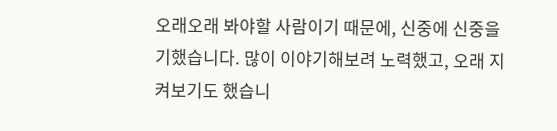오래오래 봐야할 사람이기 때문에, 신중에 신중을 기했습니다. 많이 이야기해보려 노력했고, 오래 지켜보기도 했습니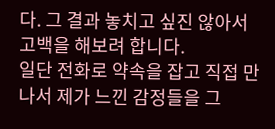다. 그 결과 놓치고 싶진 않아서 고백을 해보려 합니다.
일단 전화로 약속을 잡고 직접 만나서 제가 느낀 감정들을 그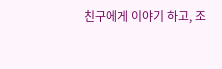친구에게 이야기 하고, 조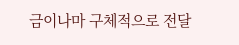금이나마 구체적으로 전달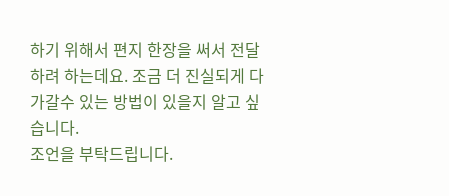하기 위해서 편지 한장을 써서 전달하려 하는데요. 조금 더 진실되게 다가갈수 있는 방법이 있을지 알고 싶습니다.
조언을 부탁드립니다.